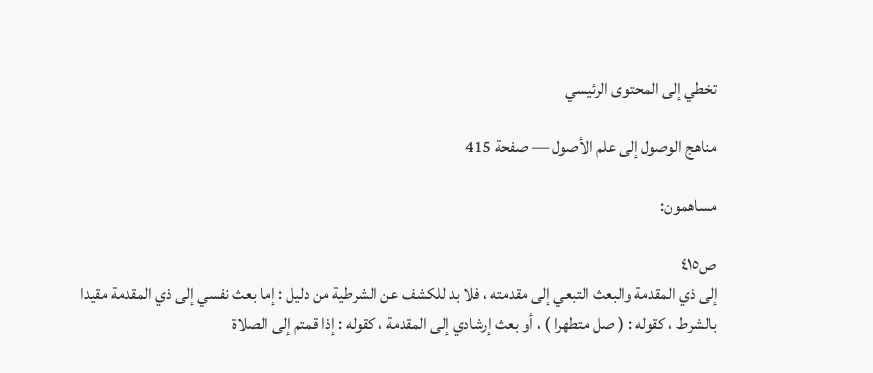تخطي إلى المحتوى الرئيسي

مناهج الوصول إلى علم الأصول — صفحة 415

مساهمون:

ص٤١٥
إلى ذي المقدمة والبعث التبعي إلى مقدمته ، فلا بد للكشف عن الشرطية من دليل : إما بعث نفسي إلى ذي المقدمة مقيدا بالشرط ، كقوله : ( صل متطهرا ) ، أو بعث إرشادي إلى المقدمة ، كقوله : إذا قمتم إلى الصلاة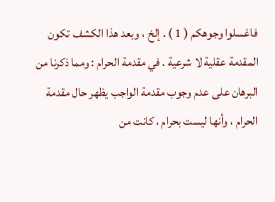فاغسلوا وجوهكم ( 1 ) . إلخ ، وبعد هذا الكشف تكون المقدمة عقلية لا شرعية . في مقدمة الحرام : ومما ذكرنا من البرهان على عدم وجوب مقدمة الواجب يظهر حال مقدمة الحرام ، وأنها ليست بحرام ، كانت من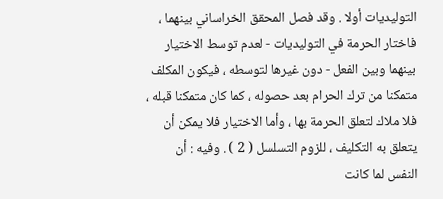التوليديات أولا . وقد فصل المحقق الخراساني بينهما ، فاختار الحرمة في التوليديات - لعدم توسط الاختيار بينهما وبين الفعل - دون غيرها لتوسطه ، فيكون المكلف متمكنا من ترك الحرام بعد حصوله ، كما كان متمكنا قبله ، فلا ملاك لتعلق الحرمة بها ، وأما الاختيار فلا يمكن أن يتعلق به التكليف ، للزوم التسلسل ( 2 ) . وفيه : أن النفس لما كانت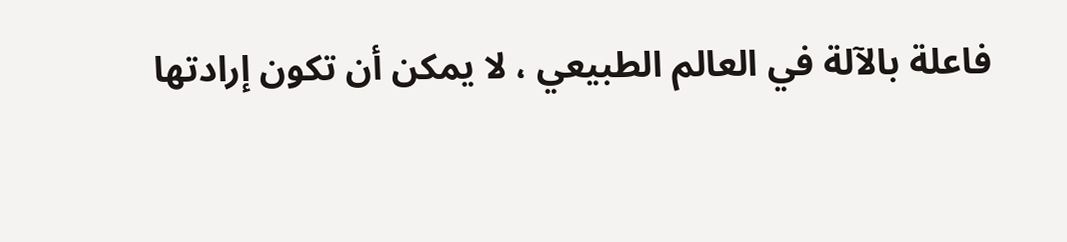فاعلة بالآلة في العالم الطبيعي ، لا يمكن أن تكون إرادتها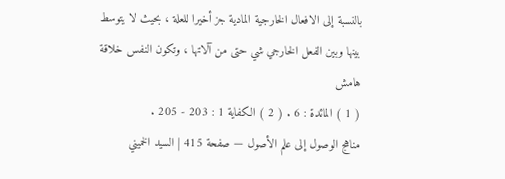بالنسبة إلى الافعال الخارجية المادية جز أخيرا للعلة ، بحيث لا يتوسط بينها وبين الفعل الخارجي شي حتى من آلاتها ، وتكون النفس خلاقة
هامش
( 1 ) المائدة : 6 . ( 2 ) الكفاية 1 : 203 - 205 .
مناهج الوصول إلى علم الأصول — صفحة 415 | السيد الخميني